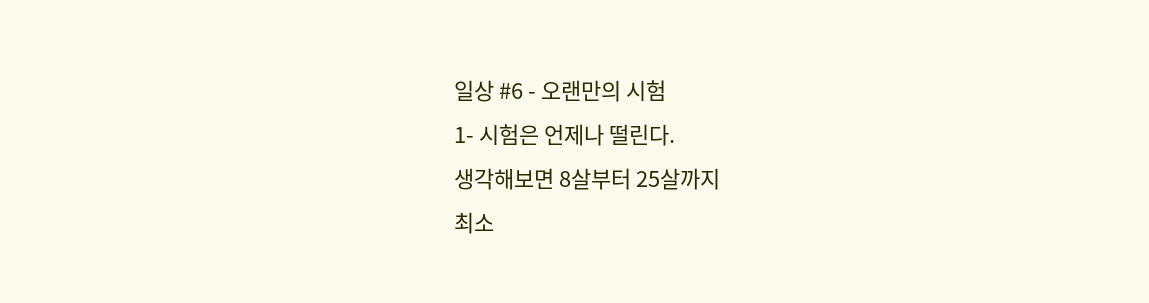일상 #6 - 오랜만의 시험
1- 시험은 언제나 떨린다.
생각해보면 8살부터 25살까지
최소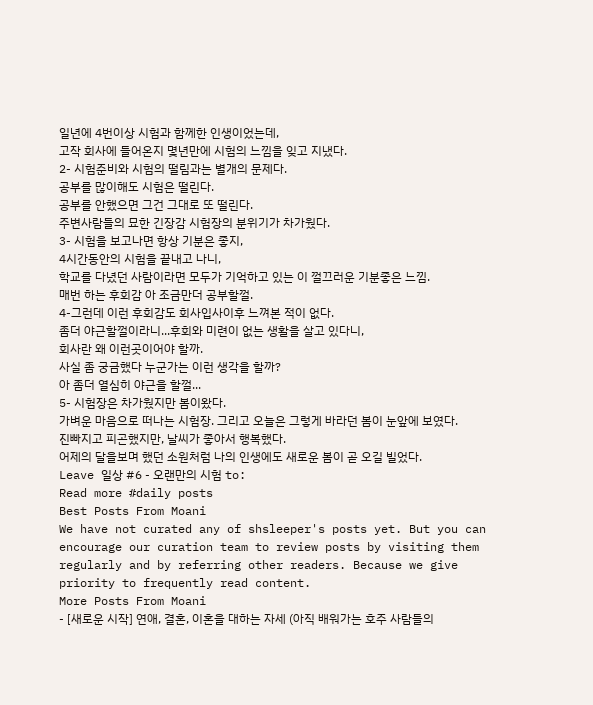일년에 4번이상 시험과 함께한 인생이었는데,
고작 회사에 들어온지 몇년만에 시험의 느낌을 잊고 지냈다.
2- 시험준비와 시험의 떨림과는 별개의 문제다.
공부를 많이해도 시험은 떨린다.
공부를 안했으면 그건 그대로 또 떨린다.
주변사람들의 묘한 긴장감 시험장의 분위기가 차가웠다.
3- 시험을 보고나면 항상 기분은 좋지,
4시간동안의 시험을 끝내고 나니,
학교를 다녔던 사람이라면 모두가 기억하고 있는 이 껄끄러운 기분좋은 느낌.
매번 하는 후회감 아 조금만더 공부할껄.
4-그런데 이런 후회감도 회사입사이후 느껴본 적이 없다.
좀더 야근할껄이라니...후회와 미련이 없는 생활을 살고 있다니,
회사란 왜 이런곳이어야 할까.
사실 좀 궁금했다 누군가는 이런 생각을 할까?
아 좀더 열심히 야근을 할껄...
5- 시험장은 차가웠지만 봄이왔다.
가벼운 마음으로 떠나는 시험장. 그리고 오늘은 그렇게 바라던 봄이 눈앞에 보였다.
진빠지고 피곤했지만, 날씨가 좋아서 행복했다.
어제의 달을보며 했던 소원처럼 나의 인생에도 새로운 봄이 곧 오길 빌었다.
Leave 일상 #6 - 오랜만의 시험 to:
Read more #daily posts
Best Posts From Moani
We have not curated any of shsleeper's posts yet. But you can encourage our curation team to review posts by visiting them regularly and by referring other readers. Because we give priority to frequently read content.
More Posts From Moani
- [새로운 시작] 연애, 결혼, 이혼을 대하는 자세 (아직 배워가는 호주 사람들의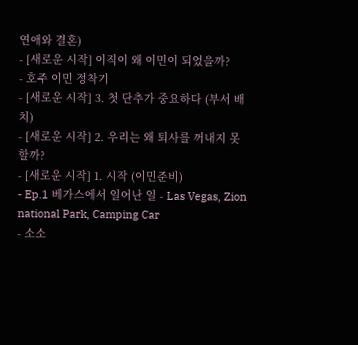연애와 결혼)
- [새로운 시작] 이직이 왜 이민이 되었을까?
- 호주 이민 정착기
- [새로운 시작] 3. 첫 단추가 중요하다 (부서 배치)
- [새로운 시작] 2. 우리는 왜 퇴사를 꺼내지 못할까?
- [새로운 시작] 1. 시작 (이민준비)
- Ep.1 베가스에서 일어난 일 - Las Vegas, Zion national Park, Camping Car
- 소소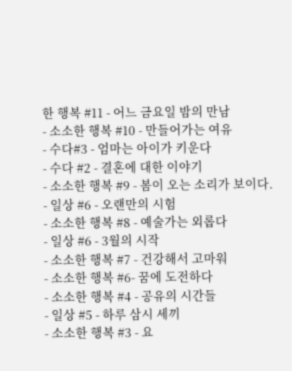한 행복 #11 - 어느 금요일 밤의 만남
- 소소한 행복 #10 - 만들어가는 여유
- 수다#3 - 엄마는 아이가 키운다
- 수다 #2 - 결혼에 대한 이야기
- 소소한 행복 #9 - 봄이 오는 소리가 보이다.
- 일상 #6 - 오랜만의 시험
- 소소한 행복 #8 - 예술가는 외롭다
- 일상 #6 - 3월의 시작
- 소소한 행복 #7 - 건강해서 고마워
- 소소한 행복 #6- 꿈에 도전하다
- 소소한 행복 #4 - 공유의 시간들
- 일상 #5 - 하루 삼시 세끼
- 소소한 행복 #3 - 요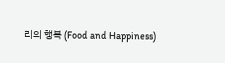리의 행복 (Food and Happiness)